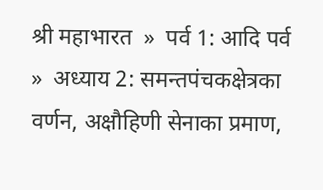श्री महाभारत  »  पर्व 1: आदि पर्व  »  अध्याय 2: समन्तपंचकक्षेत्रका वर्णन, अक्षौहिणी सेनाका प्रमाण,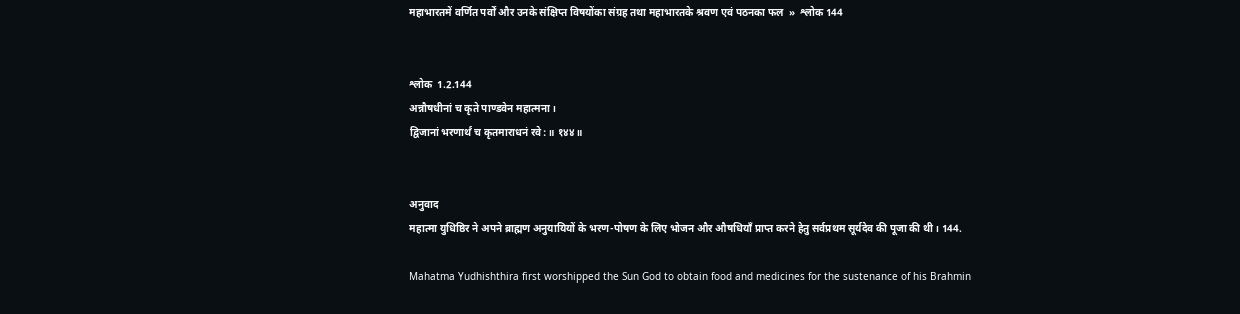महाभारतमें वर्णित पर्वों और उनके संक्षिप्त विषयोंका संग्रह तथा महाभारतके श्रवण एवं पठनका फल  »  श्लोक 144


श्लोक  1.2.144
अन्नौषधीनां च कृते पाण्डवेन महात्मना।
द्विजानां भरणार्थं च कृतमाराधनं रवे:॥ १४४॥


अनुवाद
महात्मा युधिष्ठिर ने अपने ब्राह्मण अनुयायियों के भरण-पोषण के लिए भोजन और औषधियाँ प्राप्त करने हेतु सर्वप्रथम सूर्यदेव की पूजा की थी। 144.

Mahatma Yudhishthira first worshipped the Sun God to obtain food and medicines for the sustenance of his Brahmin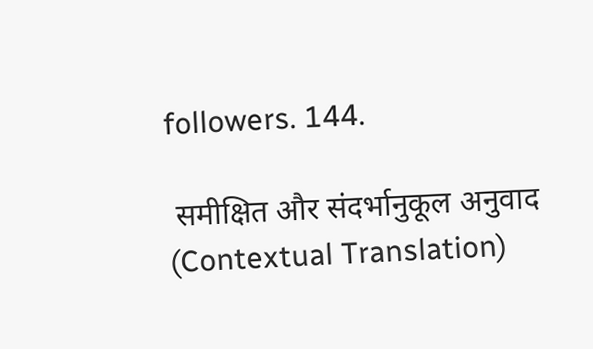followers. 144.

 समीक्षित और संदर्भानुकूल अनुवाद (Contextual Translation)